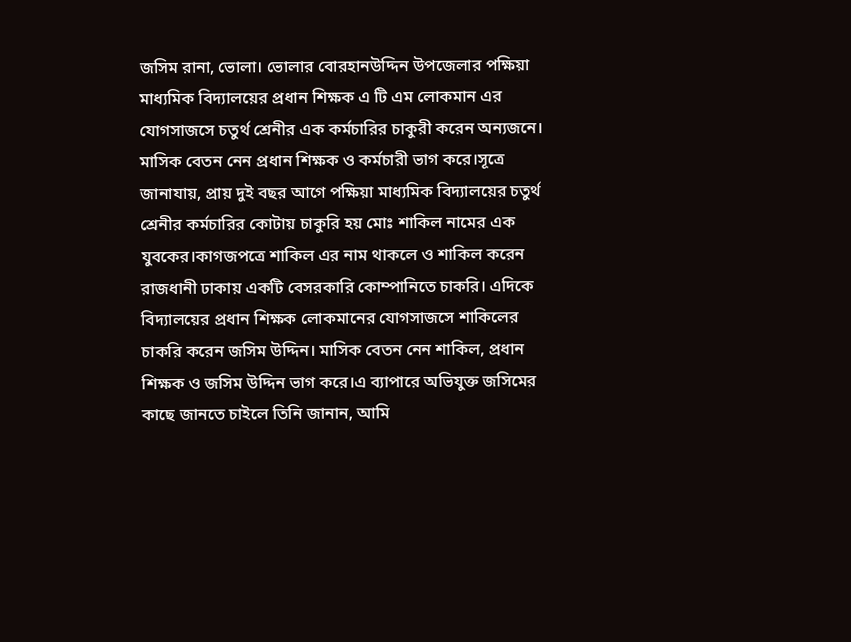জসিম রানা, ভোলা। ভোলার বোরহানউদ্দিন উপজেলার পক্ষিয়া মাধ্যমিক বিদ্যালয়ের প্রধান শিক্ষক এ টি এম লোকমান এর যোগসাজসে চতুর্থ শ্রেনীর এক কর্মচারির চাকুরী করেন অন্যজনে। মাসিক বেতন নেন প্রধান শিক্ষক ও কর্মচারী ভাগ করে।সূত্রে জানাযায়, প্রায় দুই বছর আগে পক্ষিয়া মাধ্যমিক বিদ্যালয়ের চতুর্থ শ্রেনীর কর্মচারির কোটায় চাকুরি হয় মোঃ শাকিল নামের এক যুবকের।কাগজপত্রে শাকিল এর নাম থাকলে ও শাকিল করেন রাজধানী ঢাকায় একটি বেসরকারি কোম্পানিতে চাকরি। এদিকে বিদ্যালয়ের প্রধান শিক্ষক লোকমানের যোগসাজসে শাকিলের চাকরি করেন জসিম উদ্দিন। মাসিক বেতন নেন শাকিল, প্রধান শিক্ষক ও জসিম উদ্দিন ভাগ করে।এ ব্যাপারে অভিযুক্ত জসিমের কাছে জানতে চাইলে তিনি জানান, আমি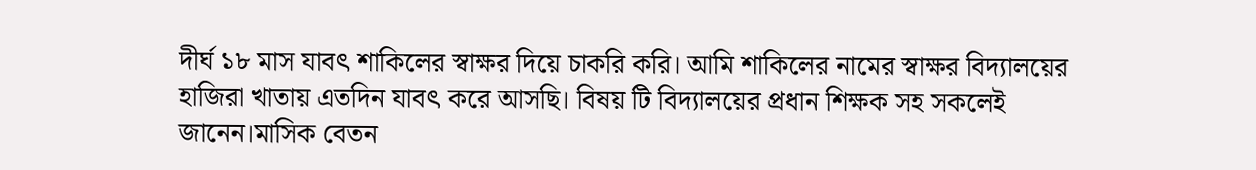দীর্ঘ ১৮ মাস যাবৎ শাকিলের স্বাক্ষর দিয়ে চাকরি করি। আমি শাকিলের নামের স্বাক্ষর বিদ্যালয়ের হাজিরা খাতায় এতদিন যাবৎ করে আসছি। বিষয় টি বিদ্যালয়ের প্রধান শিক্ষক সহ সকলেই জানেন।মাসিক বেতন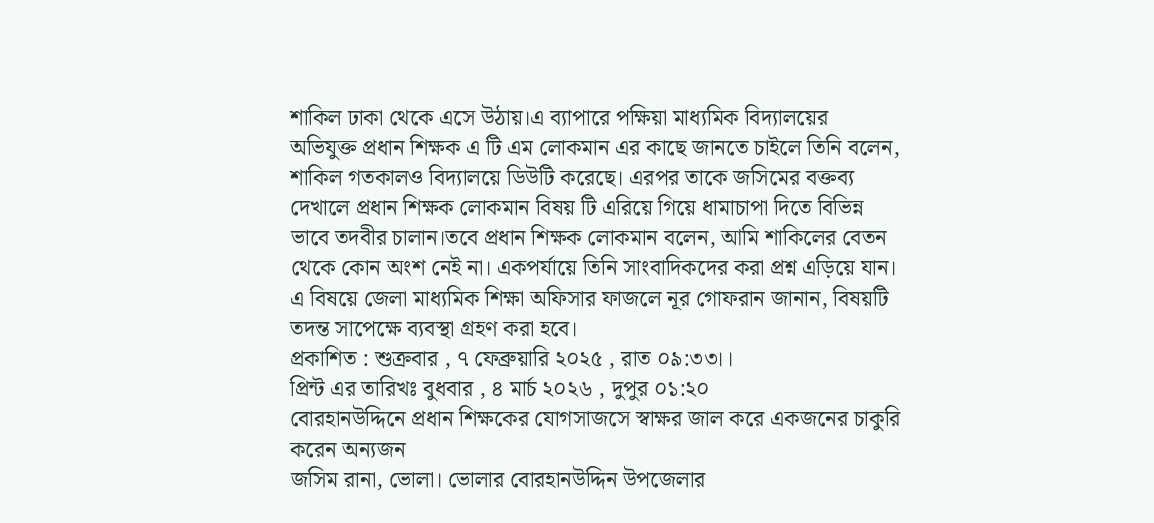শাকিল ঢাকা থেকে এসে উঠায়।এ ব্যাপারে পক্ষিয়া মাধ্যমিক বিদ্যালয়ের অভিযুক্ত প্রধান শিক্ষক এ টি এম লোকমান এর কাছে জানতে চাইলে তিনি বলেন, শাকিল গতকালও বিদ্যালয়ে ডিউটি করেছে। এরপর তাকে জসিমের বক্তব্য দেখালে প্রধান শিক্ষক লোকমান বিষয় টি এরিয়ে গিয়ে ধামাচাপা দিতে বিভিন্ন ভাবে তদবীর চালান।তবে প্রধান শিক্ষক লোকমান বলেন, আমি শাকিলের বেতন থেকে কোন অংশ নেই না। একপর্যায়ে তিনি সাংবাদিকদের করা প্রশ্ন এড়িয়ে যান। এ বিষয়ে জেলা মাধ্যমিক শিক্ষা অফিসার ফাজলে নূর গোফরান জানান, বিষয়টি তদন্ত সাপেক্ষে ব্যবস্থা গ্রহণ করা হবে।
প্রকাশিত : শুক্রবার , ৭ ফেব্রুয়ারি ২০২৫ , রাত ০৯:৩৩।।
প্রিন্ট এর তারিখঃ বুধবার , ৪ মার্চ ২০২৬ , দুপুর ০১:২০
বোরহানউদ্দিনে প্রধান শিক্ষকের যোগসাজসে স্বাক্ষর জাল করে একজনের চাকুরি করেন অন্যজন
জসিম রানা, ভোলা। ভোলার বোরহানউদ্দিন উপজেলার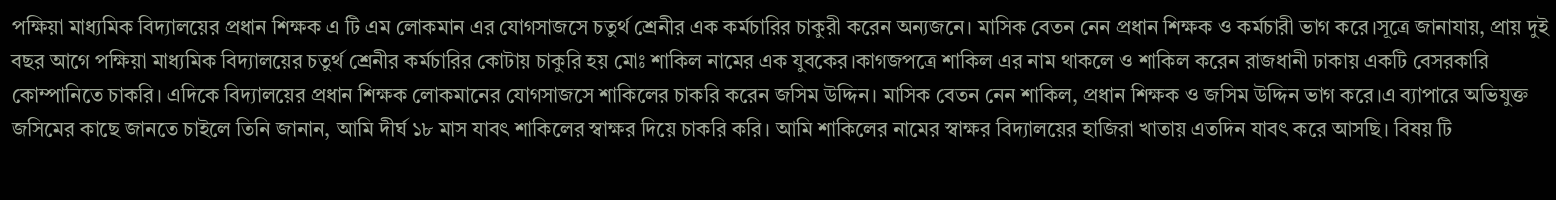পক্ষিয়া মাধ্যমিক বিদ্যালয়ের প্রধান শিক্ষক এ টি এম লোকমান এর যোগসাজসে চতুর্থ শ্রেনীর এক কর্মচারির চাকুরী করেন অন্যজনে। মাসিক বেতন নেন প্রধান শিক্ষক ও কর্মচারী ভাগ করে।সূত্রে জানাযায়, প্রায় দুই বছর আগে পক্ষিয়া মাধ্যমিক বিদ্যালয়ের চতুর্থ শ্রেনীর কর্মচারির কোটায় চাকুরি হয় মোঃ শাকিল নামের এক যুবকের।কাগজপত্রে শাকিল এর নাম থাকলে ও শাকিল করেন রাজধানী ঢাকায় একটি বেসরকারি কোম্পানিতে চাকরি। এদিকে বিদ্যালয়ের প্রধান শিক্ষক লোকমানের যোগসাজসে শাকিলের চাকরি করেন জসিম উদ্দিন। মাসিক বেতন নেন শাকিল, প্রধান শিক্ষক ও জসিম উদ্দিন ভাগ করে।এ ব্যাপারে অভিযুক্ত জসিমের কাছে জানতে চাইলে তিনি জানান, আমি দীর্ঘ ১৮ মাস যাবৎ শাকিলের স্বাক্ষর দিয়ে চাকরি করি। আমি শাকিলের নামের স্বাক্ষর বিদ্যালয়ের হাজিরা খাতায় এতদিন যাবৎ করে আসছি। বিষয় টি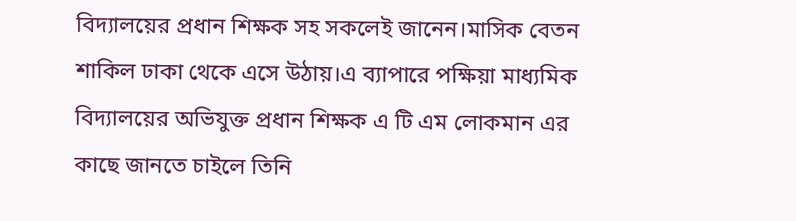বিদ্যালয়ের প্রধান শিক্ষক সহ সকলেই জানেন।মাসিক বেতন শাকিল ঢাকা থেকে এসে উঠায়।এ ব্যাপারে পক্ষিয়া মাধ্যমিক বিদ্যালয়ের অভিযুক্ত প্রধান শিক্ষক এ টি এম লোকমান এর কাছে জানতে চাইলে তিনি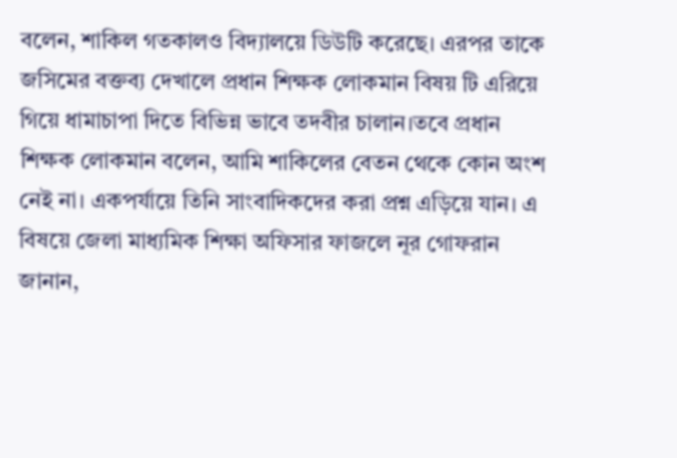বলেন, শাকিল গতকালও বিদ্যালয়ে ডিউটি করেছে। এরপর তাকে জসিমের বক্তব্য দেখালে প্রধান শিক্ষক লোকমান বিষয় টি এরিয়ে গিয়ে ধামাচাপা দিতে বিভিন্ন ভাবে তদবীর চালান।তবে প্রধান শিক্ষক লোকমান বলেন, আমি শাকিলের বেতন থেকে কোন অংশ নেই না। একপর্যায়ে তিনি সাংবাদিকদের করা প্রশ্ন এড়িয়ে যান। এ বিষয়ে জেলা মাধ্যমিক শিক্ষা অফিসার ফাজলে নূর গোফরান জানান,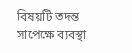বিষয়টি তদন্ত সাপেক্ষে ব্যবস্থা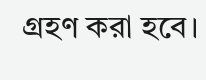গ্রহণ করা হবে।